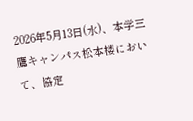2026年5月13日(水)、本学三鷹キャンパス松本楼において、協定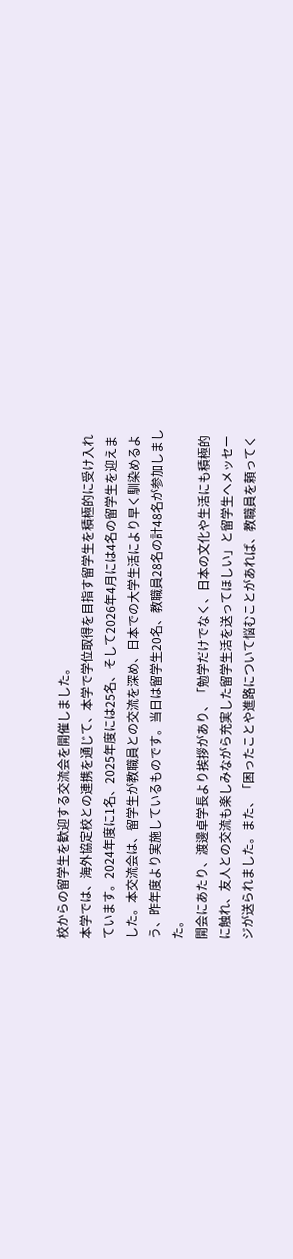校からの留学生を歓迎する交流会を開催しました。
本学では、海外協定校との連携を通じて、本学で学位取得を目指す留学生を積極的に受け入れています。2024年度に1名、2025年度には25名、そして2026年4月には4名の留学生を迎えました。本交流会は、留学生が教職員との交流を深め、日本での大学生活により早く馴染めるよう、昨年度より実施しているものです。当日は留学生20名、教職員28名の計48名が参加しました。
開会にあたり、渡邊卓学長より挨拶があり、「勉学だけでなく、日本の文化や生活にも積極的に触れ、友人との交流も楽しみながら充実した留学生活を送ってほしい」と留学生へメッセージが送られました。また、「困ったことや進路について悩むことがあれば、教職員を頼ってく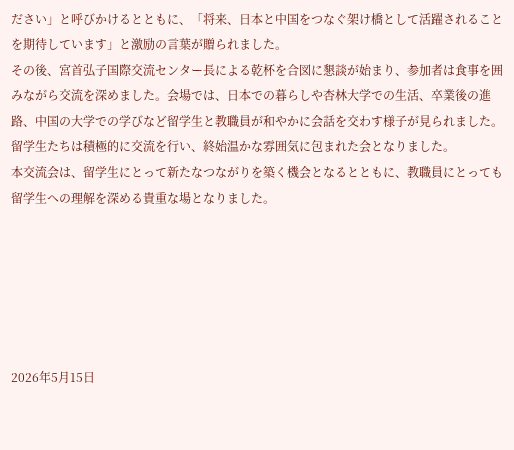ださい」と呼びかけるとともに、「将来、日本と中国をつなぐ架け橋として活躍されることを期待しています」と激励の言葉が贈られました。
その後、宮首弘子国際交流センター長による乾杯を合図に懇談が始まり、参加者は食事を囲みながら交流を深めました。会場では、日本での暮らしや杏林大学での生活、卒業後の進路、中国の大学での学びなど留学生と教職員が和やかに会話を交わす様子が見られました。留学生たちは積極的に交流を行い、終始温かな雰囲気に包まれた会となりました。
本交流会は、留学生にとって新たなつながりを築く機会となるとともに、教職員にとっても留学生への理解を深める貴重な場となりました。






2026年5月15日